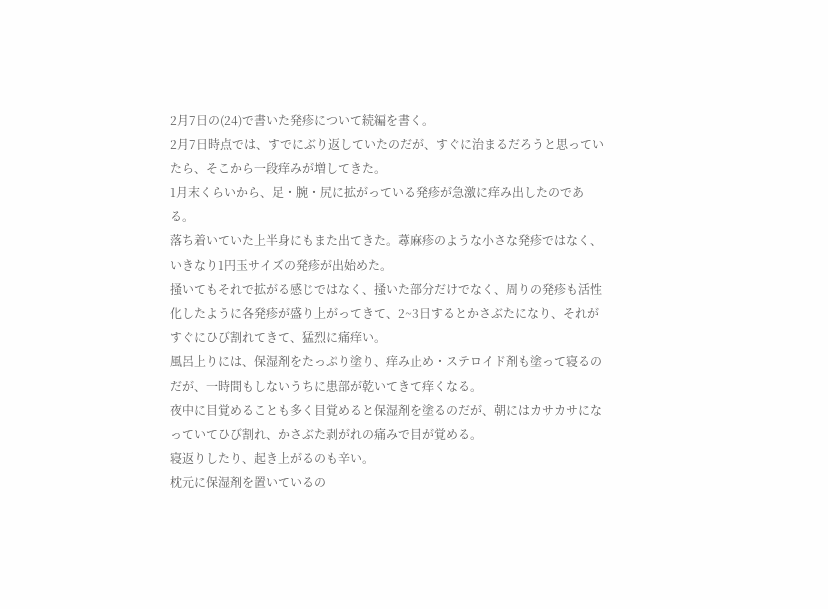2月7日の(24)で書いた発疹について続編を書く。
2月7日時点では、すでにぶり返していたのだが、すぐに治まるだろうと思っていたら、そこから一段痒みが増してきた。
1月末くらいから、足・腕・尻に拡がっている発疹が急激に痒み出したのである。
落ち着いていた上半身にもまた出てきた。蕁麻疹のような小さな発疹ではなく、いきなり1円玉サイズの発疹が出始めた。
掻いてもそれで拡がる感じではなく、掻いた部分だけでなく、周りの発疹も活性化したように各発疹が盛り上がってきて、2~3日するとかさぶたになり、それがすぐにひび割れてきて、猛烈に痛痒い。
風呂上りには、保湿剤をたっぷり塗り、痒み止め・ステロイド剤も塗って寝るのだが、一時間もしないうちに患部が乾いてきて痒くなる。
夜中に目覚めることも多く目覚めると保湿剤を塗るのだが、朝にはカサカサになっていてひび割れ、かさぶた剥がれの痛みで目が覚める。
寝返りしたり、起き上がるのも辛い。
枕元に保湿剤を置いているの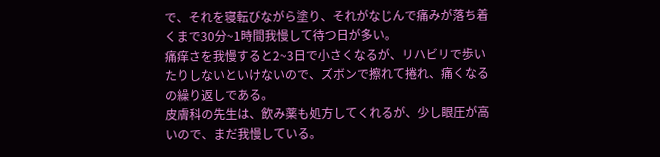で、それを寝転びながら塗り、それがなじんで痛みが落ち着くまで30分~1時間我慢して待つ日が多い。
痛痒さを我慢すると2~3日で小さくなるが、リハビリで歩いたりしないといけないので、ズボンで擦れて捲れ、痛くなるの繰り返しである。
皮膚科の先生は、飲み薬も処方してくれるが、少し眼圧が高いので、まだ我慢している。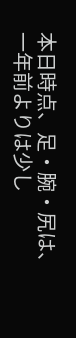本日時点、足・腕・尻は、一年前よりは少し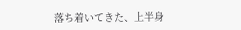落ち着いてきた、上半身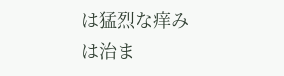は猛烈な痒みは治ま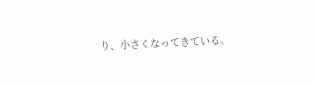り、小さくなってきている。